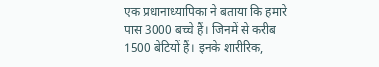एक प्रधानाध्यापिका ने बताया कि हमारे पास 3000 बच्चे हैं। जिनमें से करीब 1500 बेटियों हैं। इनके शारीरिक,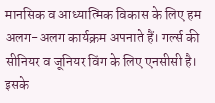मानसिक व आध्यात्मिक विकास के लिए हम अलग-अलग कार्यक्रम अपनाते हैं। गर्ल्स की सीनियर व जूनियर विंग के लिए एनसीसी है। इसके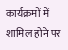कार्यक्रमों में शामिल होने पर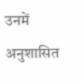उनमें अनुशासित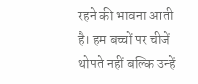रहने की भावना आती है। हम बच्चों पर चीजें थोपते नहीं बल्कि उन्हें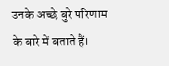उनके अच्छे बुरे परिणाम के बारे में बताते हैं।